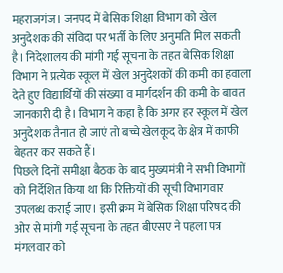महराजगंज। जनपद में बेसिक शिक्षा विभाग को खेल अनुदेशक की संविदा पर भर्ती के लिए अनुमति मिल सकती है। निदेशालय की मांगी गई सूचना के तहत बेसिक शिक्षा विभाग ने प्रत्येक स्कूल में खेल अनुदेशकों की कमी का हवाला देते हुए विद्यार्थियों की संख्या व मार्गदर्शन की कमी के बावत जानकारी दी है। विभाग ने कहा है कि अगर हर स्कूल में खेल अनुदेशक तैनात हो जाएं तो बच्चे खेलकूद के क्षेत्र में काफी बेहतर कर सकते हैं।
पिछले दिनों समीक्षा बैठक के बाद मुख्यमंत्री ने सभी विभागों को निर्देशित किया था कि रिक्तियों की सूची विभागवार उपलब्ध कराई जाए। इसी क्रम में बेसिक शिक्षा परिषद की ओर से मांगी गई सूचना के तहत बीएसए ने पहला पत्र मंगलवार को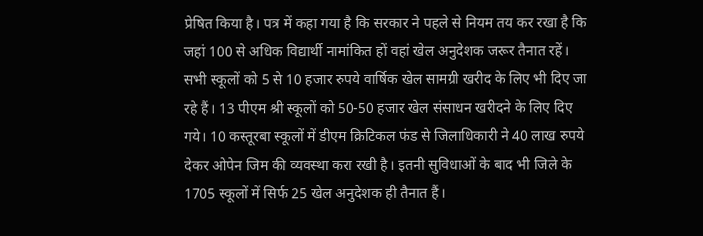प्रेषित किया है। पत्र में कहा गया है कि सरकार ने पहले से नियम तय कर रखा है कि जहां 100 से अधिक विद्यार्थी नामांकित हों वहां खेल अनुदेशक जरूर तैनात रहें।
सभी स्कूलों को 5 से 10 हजार रुपये वार्षिक खेल सामग्री खरीद के लिए भी दिए जा रहे हैं। 13 पीएम श्री स्कूलों को 50-50 हजार खेल संसाधन खरीदने के लिए दिए गये। 10 कस्तूरबा स्कूलों में डीएम क्रिटिकल फंड से जिलाधिकारी ने 40 लाख रुपये देकर ओपेन जिम की व्यवस्था करा रखी है। इतनी सुविधाओं के बाद भी जिले के 1705 स्कूलों में सिर्फ 25 खेल अनुदेशक ही तैनात हैं।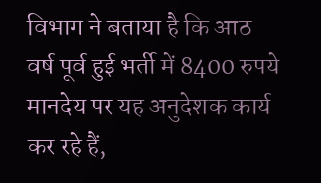विभाग ने बताया है कि आठ वर्ष पूर्व हुई भर्ती में 8400 रुपये मानदेय पर यह अनुदेशक कार्य कर रहे हैं,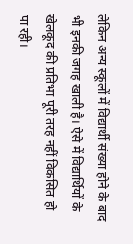लेकिन अन्य स्कूलों में विद्यार्थी संख्या होने के बाद भी इनकी जगह खाली है। ऐसे में विद्यार्थियों के खेलकूद की प्रतिभा पूरी तरह नहीं विकसित हो पा रही।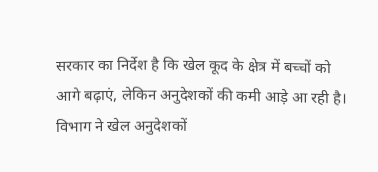सरकार का निर्देश है कि खेल कूद के क्षेत्र में बच्चों को आगे बढ़ाएं, लेकिन अनुदेशकों की कमी आड़े आ रही है। विभाग ने खेल अनुदेशकों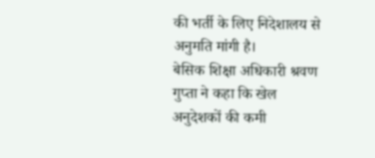की भर्ती के लिए निदेशालय से अनुमति मांगी है।
बेसिक शिक्षा अधिकारी श्रवण गुप्ता ने कहा कि खेल अनुदेशकों की कमी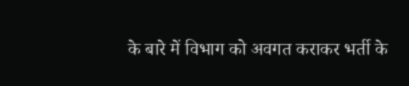के बारे में विभाग को अवगत कराकर भर्ती के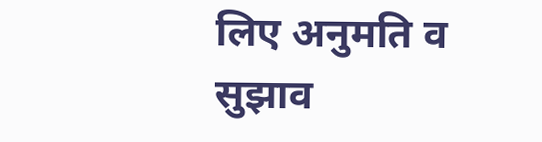लिए अनुमति व सुझाव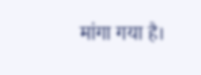मांगा गया है।